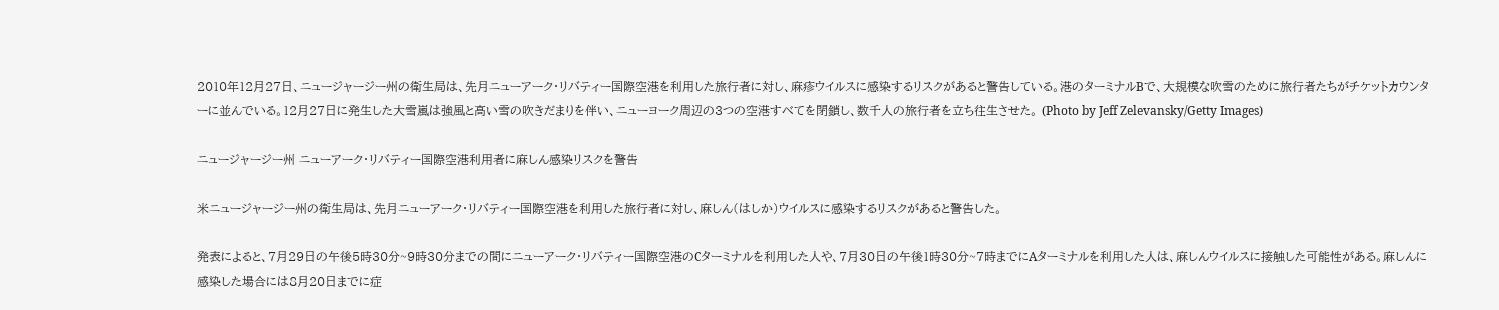2010年12月27日、ニュージャージー州の衛生局は、先月ニューアーク・リバティー国際空港を利用した旅行者に対し、麻疹ウイルスに感染するリスクがあると警告している。港のターミナルBで、大規模な吹雪のために旅行者たちがチケットカウンターに並んでいる。12月27日に発生した大雪嵐は強風と高い雪の吹きだまりを伴い、ニューヨーク周辺の3つの空港すべてを閉鎖し、数千人の旅行者を立ち往生させた。 (Photo by Jeff Zelevansky/Getty Images)

ニュージャージー州 ニューアーク・リバティー国際空港利用者に麻しん感染リスクを警告

米ニュージャージー州の衛生局は、先月ニューアーク・リバティー国際空港を利用した旅行者に対し、麻しん(はしか)ウイルスに感染するリスクがあると警告した。

発表によると、7月29日の午後5時30分~9時30分までの間にニューアーク・リバティー国際空港のCターミナルを利用した人や、7月30日の午後1時30分~7時までにAターミナルを利用した人は、麻しんウイルスに接触した可能性がある。麻しんに感染した場合には8月20日までに症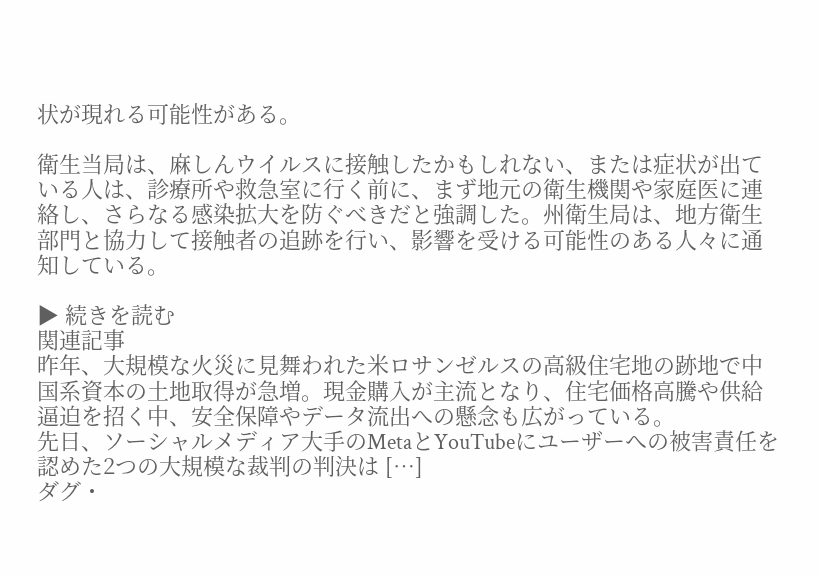状が現れる可能性がある。

衛生当局は、麻しんウイルスに接触したかもしれない、または症状が出ている人は、診療所や救急室に行く前に、まず地元の衛生機関や家庭医に連絡し、さらなる感染拡大を防ぐべきだと強調した。州衛生局は、地方衛生部門と協力して接触者の追跡を行い、影響を受ける可能性のある人々に通知している。

▶ 続きを読む
関連記事
昨年、大規模な火災に見舞われた米ロサンゼルスの高級住宅地の跡地で中国系資本の土地取得が急増。現金購入が主流となり、住宅価格高騰や供給逼迫を招く中、安全保障やデータ流出への懸念も広がっている。
先日、ソーシャルメディア大手のMetaとYouTubeにユーザーへの被害責任を認めた2つの大規模な裁判の判決は […]
ダグ・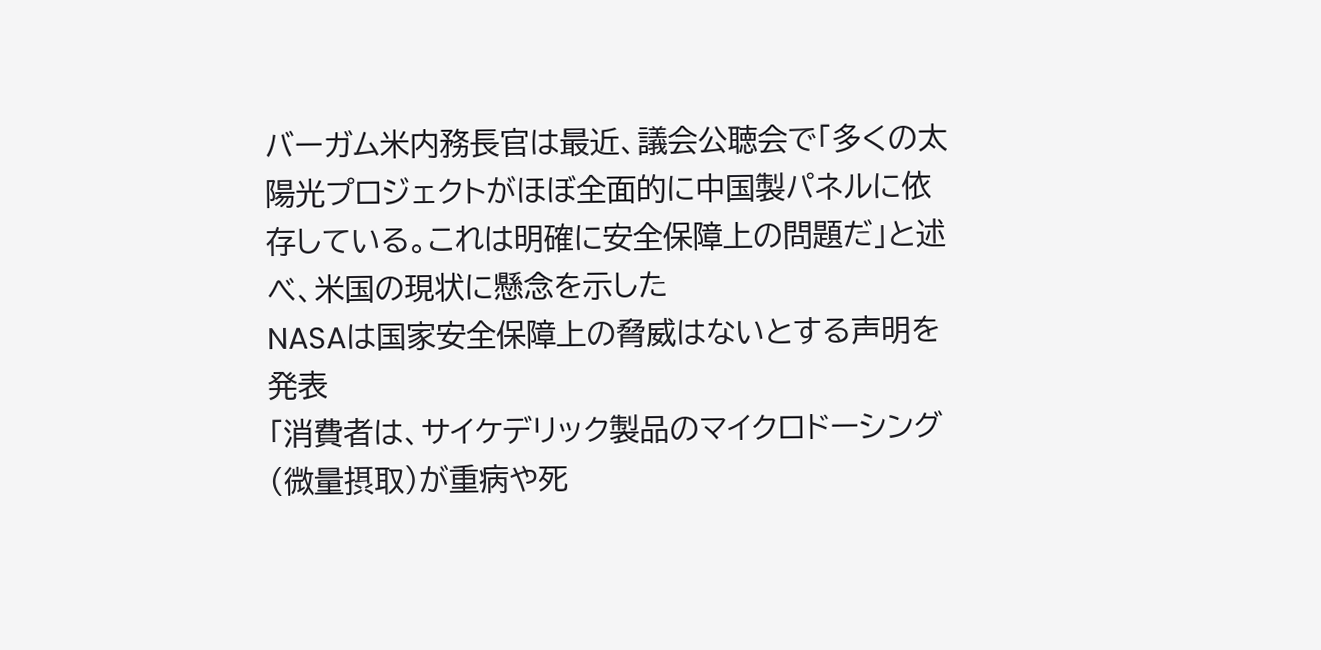バーガム米内務長官は最近、議会公聴会で「多くの太陽光プロジェクトがほぼ全面的に中国製パネルに依存している。これは明確に安全保障上の問題だ」と述べ、米国の現状に懸念を示した
NASAは国家安全保障上の脅威はないとする声明を発表
「消費者は、サイケデリック製品のマイクロドーシング(微量摂取)が重病や死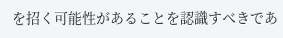を招く可能性があることを認識すべきであ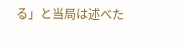る」と当局は述べた